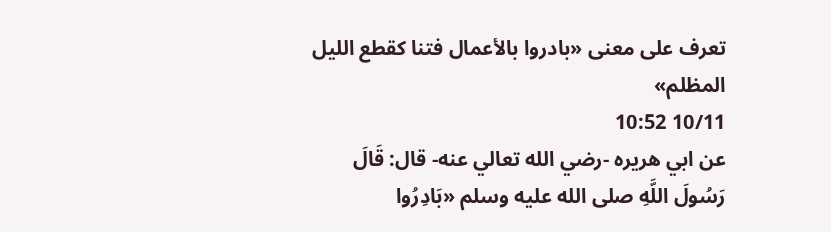تعرف على معنى «بادروا بالأعمال فتنا كقطع الليل المظلم»
10/11 10:52
عن ابي هريره -رضي الله تعالي عنه- قال: قَالَ رَسُولَ اللَّهِ صلى الله عليه وسلم «بَادِرُوا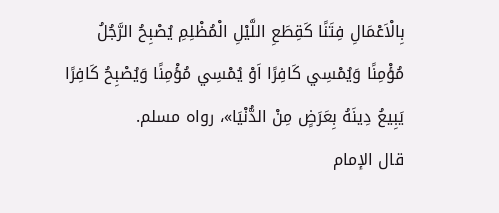بِالْاَعْمَالِ فِتَنًا كَقِطَعِ اللَّيْلِ الْمُظْلِمِ يُصْبِحُ الرَّجُلُ مُؤْمِنًا وَيُمْسِي كَافِرًا اَوْ يُمْسِي مُؤْمِنًا وَيُصْبِحُ كَافِرًا يَبِيعُ دِينَهُ بِعَرَضٍ مِنْ الدُّنْيَا»، رواه مسلم.
قال الإمام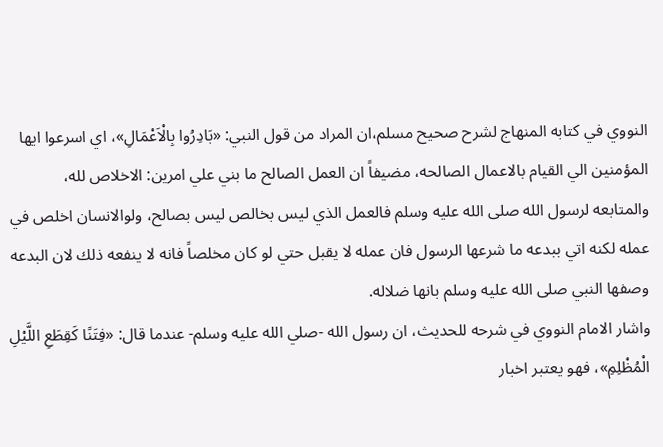النووي في كتابه المنهاج لشرح صحيح مسلم،ان المراد من قول النبي: «بَادِرُوا بِالْاَعْمَالِ»، اي اسرعوا ايها المؤمنين الي القيام بالاعمال الصالحه، مضيفاً ان العمل الصالح ما بني علي امرين: الاخلاص لله، والمتابعه لرسول الله صلى الله عليه وسلم فالعمل الذي ليس بخالص ليس بصالح، ولوالانسان اخلص في عمله لكنه اتي ببدعه ما شرعها الرسول فان عمله لا يقبل حتي لو كان مخلصاً فانه لا ينفعه ذلك لان البدعه وصفها النبي صلى الله عليه وسلم بانها ضلاله.
واشار الامام النووي في شرحه للحديث، ان رسول الله -صلي الله عليه وسلم- عندما قال: «فِتَنًا كَقِطَعِ اللَّيْلِ الْمُظْلِمِ»، فهو يعتبر اخبار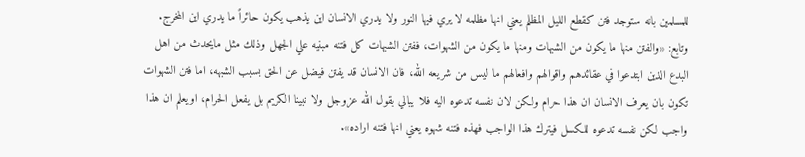للمسلمين بانه ستوجد فتن كقطع الليل المظلم يعني انها مظلمه لا يري فيها النور ولا يدري الانسان اين يذهب يكون حائراً ما يدري اين المخرج.
وتابع: «والفتن منها ما يكون من الشبهات ومنها ما يكون من الشهوات، ففتن الشبهات كل فتنه مبنيه علي الجهل وذلك مثل مايحدث من اهل البدع الذين ابتدعوا في عقائدهم واقوالهم وافعالهم ما ليس من شريعه الله، فان الانسان قد يفتن فيضل عن الحق بسبب الشبهه، اما فتن الشهوات تكون بان يعرف الانسان ان هذا حرام ولكن لان نفسه تدعوه اليه فلا يبالي بقول الله عزوجل ولا نبينا الكريم بل يفعل الحرام، اويعلم ان هذا واجب لكن نفسه تدعوه للكسل فيترك هذا الواجب فهذه فتنه شهوه يعني انها فتنه اراده».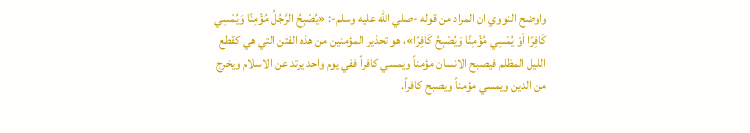واوضح النووي ان المراد من قوله -صلي الله عليه وسلم-: «يُصْبِحُ الرَّجُلُ مُؤْمِنًا وَيُمْسِي كَافِرًا اَوْ يُمْسِي مُؤْمِنًا وَيُصْبِحُ كَافِرًا»، هو تحذير المؤمنين من هذه الفتن التي هي كقطع الليل المظلم فيصبح الانسان مؤمناً ويمسي كافراً ففي يوم واحد يرتد عن الاسلام ويخرج من الدين ويمسي مؤمناً ويصبح كافراً.